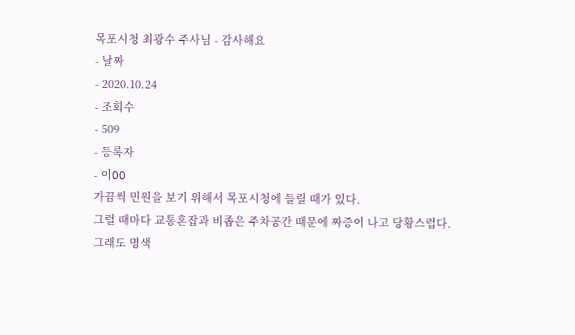목포시청 최광수 주사님 - 감사해요
- 날짜
- 2020.10.24
- 조회수
- 509
- 등록자
- 이OO
가끔씩 민원을 보기 위해서 목포시청에 들릴 때가 있다.
그럴 때마다 교통혼잡과 비좁은 주차공간 때문에 짜증이 나고 당황스럽다.
그래도 명색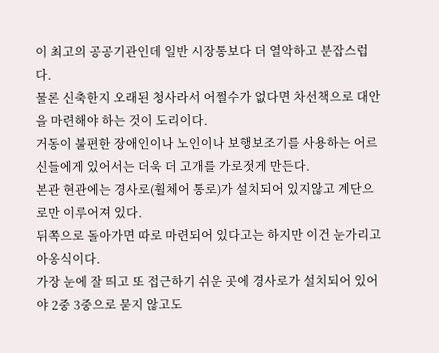이 최고의 공공기관인데 일반 시장통보다 더 열악하고 분잡스럽다.
물론 신축한지 오래된 청사라서 어쩔수가 없다면 차선책으로 대안을 마련해야 하는 것이 도리이다.
거동이 불편한 장애인이나 노인이나 보행보조기를 사용하는 어르신들에게 있어서는 더욱 더 고개를 가로젓게 만든다.
본관 현관에는 경사로(휠체어 통로)가 설치되어 있지않고 계단으로만 이루어져 있다.
뒤쪽으로 돌아가면 따로 마련되어 있다고는 하지만 이건 눈가리고 아옹식이다.
가장 눈에 잘 띄고 또 접근하기 쉬운 곳에 경사로가 설치되어 있어야 2중 3중으로 묻지 않고도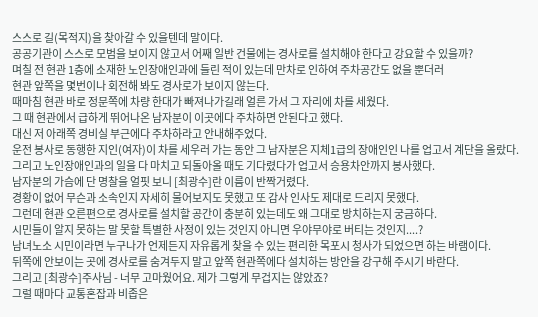스스로 길(목적지)을 찾아갈 수 있을텐데 말이다.
공공기관이 스스로 모범을 보이지 않고서 어째 일반 건물에는 경사로를 설치해야 한다고 강요할 수 있을까?
며칠 전 현관 1층에 소재한 노인장애인과에 들린 적이 있는데 만차로 인하여 주차공간도 없을 뿐더러
현관 앞쪽을 몇번이나 회전해 봐도 경사로가 보이지 않는다.
때마침 현관 바로 정문쪽에 차량 한대가 빠져나가길래 얼른 가서 그 자리에 차를 세웠다.
그 때 현관에서 급하게 뛰어나온 남자분이 이곳에다 주차하면 안된다고 했다.
대신 저 아래쪽 경비실 부근에다 주차하라고 안내해주었다.
운전 봉사로 동행한 지인(여자)이 차를 세우러 가는 동안 그 남자분은 지체1급의 장애인인 나를 업고서 계단을 올랐다.
그리고 노인장애인과의 일을 다 마치고 되돌아올 때도 기다렸다가 업고서 승용차안까지 봉사했다.
남자분의 가슴에 단 명찰을 얼핏 보니 [최광수]란 이름이 반짝거렸다.
경황이 없어 무슨과 소속인지 자세히 물어보지도 못했고 또 감사 인사도 제대로 드리지 못했다.
그런데 현관 오른편으로 경사로를 설치할 공간이 충분히 있는데도 왜 그대로 방치하는지 궁금하다.
시민들이 알지 못하는 말 못할 특별한 사정이 있는 것인지 아니면 우야무야로 버티는 것인지....?
남녀노소 시민이라면 누구나가 언제든지 자유롭게 찾을 수 있는 편리한 목포시 청사가 되었으면 하는 바램이다.
뒤쪽에 안보이는 곳에 경사로를 숨겨두지 말고 앞쪽 현관쪽에다 설치하는 방안을 강구해 주시기 바란다.
그리고 [최광수]주사님 - 너무 고마웠어요. 제가 그렇게 무겁지는 않았죠?
그럴 때마다 교통혼잡과 비좁은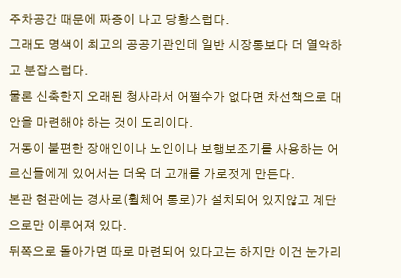주차공간 때문에 짜증이 나고 당황스럽다.
그래도 명색이 최고의 공공기관인데 일반 시장통보다 더 열악하고 분잡스럽다.
물론 신축한지 오래된 청사라서 어쩔수가 없다면 차선책으로 대안을 마련해야 하는 것이 도리이다.
거동이 불편한 장애인이나 노인이나 보행보조기를 사용하는 어르신들에게 있어서는 더욱 더 고개를 가로젓게 만든다.
본관 현관에는 경사로(휠체어 통로)가 설치되어 있지않고 계단으로만 이루어져 있다.
뒤쪽으로 돌아가면 따로 마련되어 있다고는 하지만 이건 눈가리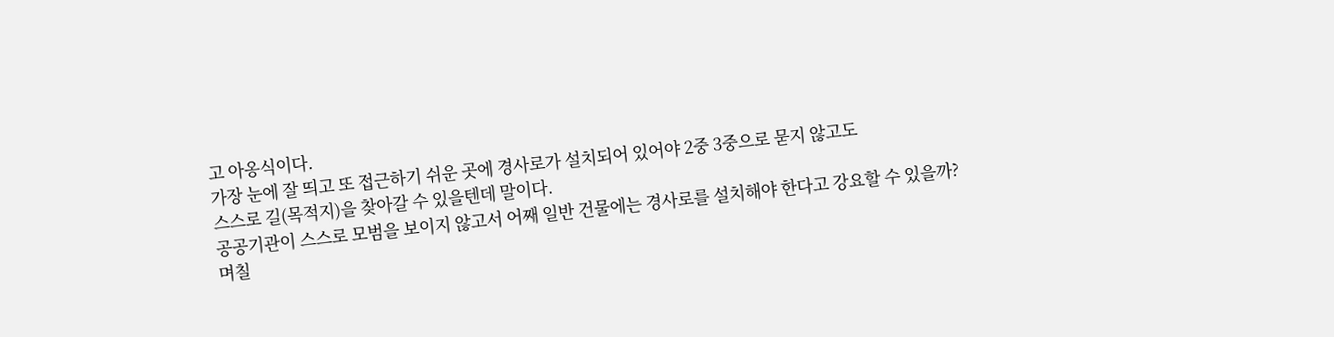고 아옹식이다.
가장 눈에 잘 띄고 또 접근하기 쉬운 곳에 경사로가 설치되어 있어야 2중 3중으로 묻지 않고도
스스로 길(목적지)을 찾아갈 수 있을텐데 말이다.
공공기관이 스스로 모범을 보이지 않고서 어째 일반 건물에는 경사로를 설치해야 한다고 강요할 수 있을까?
며칠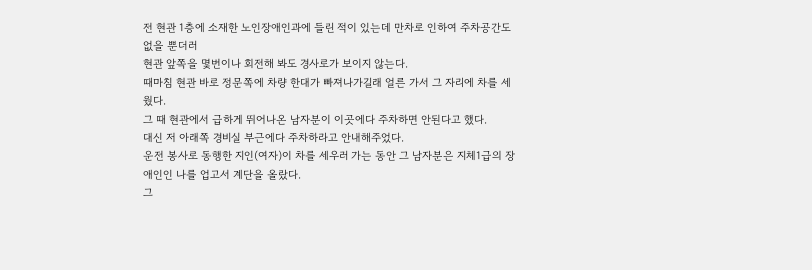전 현관 1층에 소재한 노인장애인과에 들린 적이 있는데 만차로 인하여 주차공간도 없을 뿐더러
현관 앞쪽을 몇번이나 회전해 봐도 경사로가 보이지 않는다.
때마침 현관 바로 정문쪽에 차량 한대가 빠져나가길래 얼른 가서 그 자리에 차를 세웠다.
그 때 현관에서 급하게 뛰어나온 남자분이 이곳에다 주차하면 안된다고 했다.
대신 저 아래쪽 경비실 부근에다 주차하라고 안내해주었다.
운전 봉사로 동행한 지인(여자)이 차를 세우러 가는 동안 그 남자분은 지체1급의 장애인인 나를 업고서 계단을 올랐다.
그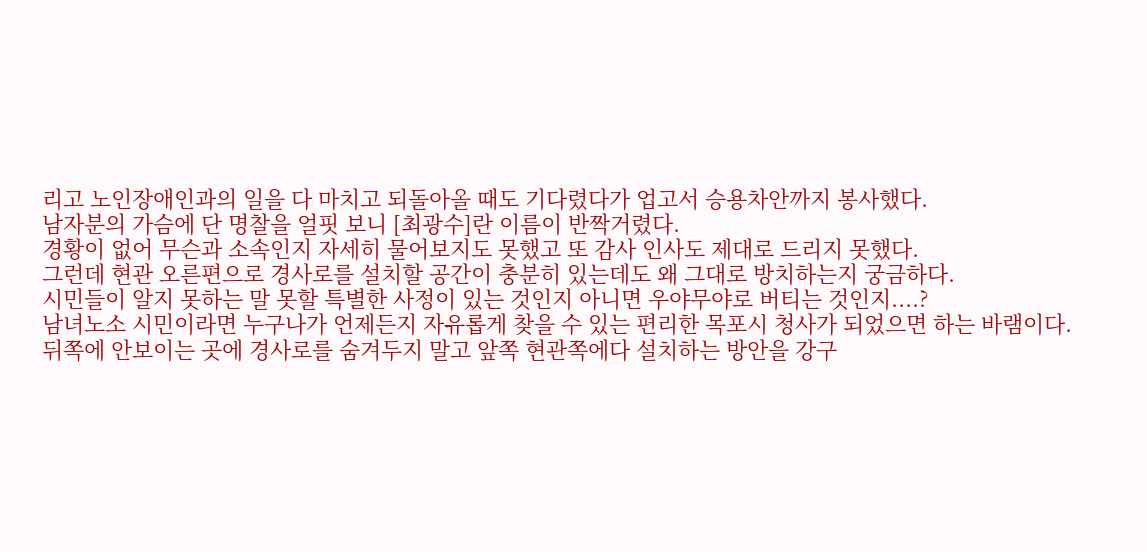리고 노인장애인과의 일을 다 마치고 되돌아올 때도 기다렸다가 업고서 승용차안까지 봉사했다.
남자분의 가슴에 단 명찰을 얼핏 보니 [최광수]란 이름이 반짝거렸다.
경황이 없어 무슨과 소속인지 자세히 물어보지도 못했고 또 감사 인사도 제대로 드리지 못했다.
그런데 현관 오른편으로 경사로를 설치할 공간이 충분히 있는데도 왜 그대로 방치하는지 궁금하다.
시민들이 알지 못하는 말 못할 특별한 사정이 있는 것인지 아니면 우야무야로 버티는 것인지....?
남녀노소 시민이라면 누구나가 언제든지 자유롭게 찾을 수 있는 편리한 목포시 청사가 되었으면 하는 바램이다.
뒤쪽에 안보이는 곳에 경사로를 숨겨두지 말고 앞쪽 현관쪽에다 설치하는 방안을 강구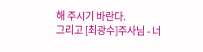해 주시기 바란다.
그리고 [최광수]주사님 - 너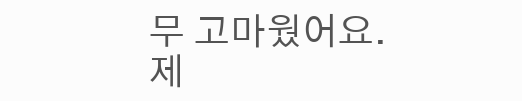무 고마웠어요. 제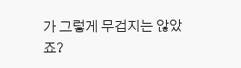가 그렇게 무겁지는 않았죠?